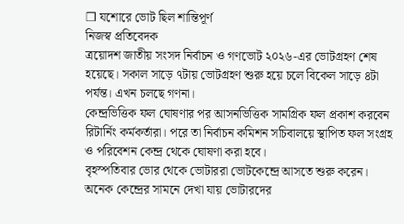❒ যশোরে ভোট ছিল শান্তিপূর্ণ
নিজস্ব প্রতিবেদক
ত্রয়োদশ জাতীয় সংসদ নির্বাচন ও গণভোট ২০২৬-এর ভোটগ্রহণ শেষ হয়েছে। সকাল সাড়ে ৭টায় ভোটগ্রহণ শুরু হয়ে চলে বিকেল সাড়ে ৪টা পর্যন্ত। এখন চলছে গণনা।
কেন্দ্রভিত্তিক ফল ঘোষণার পর আসনভিত্তিক সামগ্রিক ফল প্রকাশ করবেন রিটার্নিং কর্মকর্তারা। পরে তা নির্বাচন কমিশন সচিবালয়ে স্থাপিত ফল সংগ্রহ ও পরিবেশন কেন্দ্র থেকে ঘোষণা করা হবে।
বৃহস্পতিবার ভোর থেকে ভোটাররা ভোটকেন্দ্রে আসতে শুরু করেন। অনেক কেন্দ্রের সামনে দেখা যায় ভোটারদের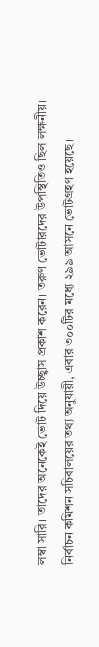লম্বা সারি। তাদের অনেকেই ভোট দিয়ে উচ্ছ্বাস প্রকাশ করেন। তরুণ ভোটারদের উপস্থিতিও ছিল লক্ষনীয়।
নির্বাচন কমিশন সচিবালয়ের তথ্য অনুযায়ী, এবার ৩০০টির মধ্যে ২৯৯ আসনে ভোটগ্রহণ হয়েছে।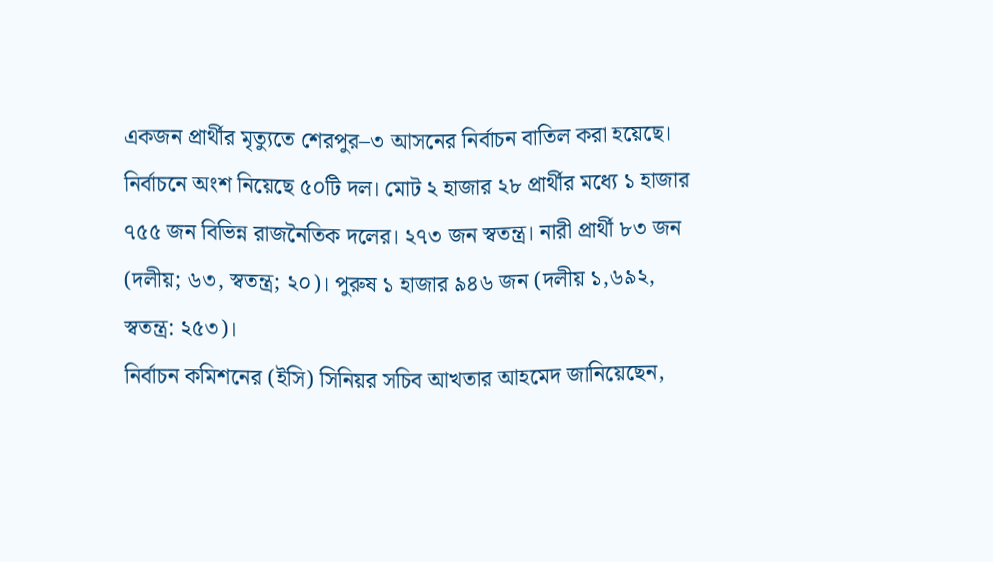একজন প্রার্থীর মৃত্যুতে শেরপুর–৩ আসনের নির্বাচন বাতিল করা হয়েছে। নির্বাচনে অংশ নিয়েছে ৫০টি দল। মোট ২ হাজার ২৮ প্রার্থীর মধ্যে ১ হাজার ৭৫৫ জন বিভিন্ন রাজনৈতিক দলের। ২৭৩ জন স্বতন্ত্র। নারী প্রার্থী ৮৩ জন (দলীয়; ৬৩, স্বতন্ত্র; ২০)। পুরুষ ১ হাজার ৯৪৬ জন (দলীয় ১,৬৯২, স্বতন্ত্র: ২৫৩)।
নির্বাচন কমিশনের (ইসি) সিনিয়র সচিব আখতার আহমেদ জানিয়েছেন,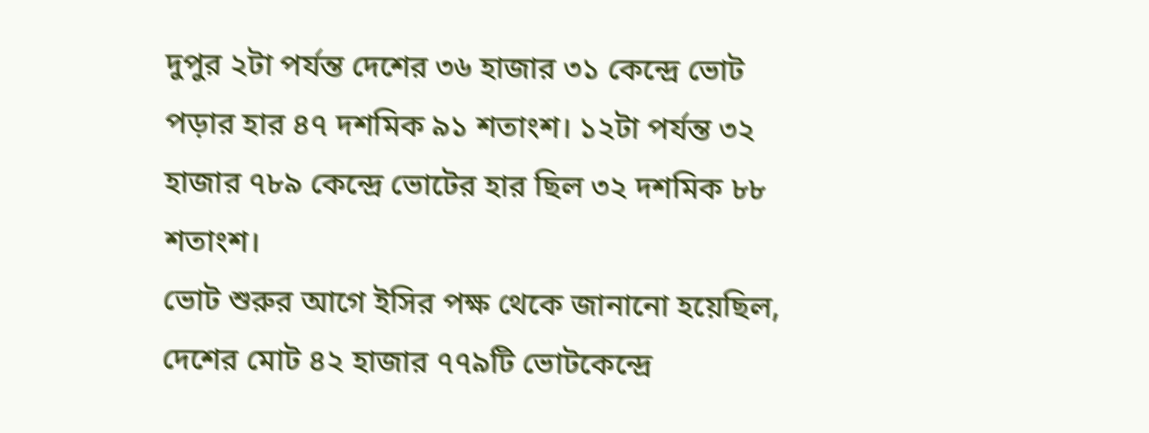দুপুর ২টা পর্যন্ত দেশের ৩৬ হাজার ৩১ কেন্দ্রে ভোট পড়ার হার ৪৭ দশমিক ৯১ শতাংশ। ১২টা পর্যন্ত ৩২ হাজার ৭৮৯ কেন্দ্রে ভোটের হার ছিল ৩২ দশমিক ৮৮ শতাংশ।
ভোট শুরুর আগে ইসির পক্ষ থেকে জানানো হয়েছিল, দেশের মোট ৪২ হাজার ৭৭৯টি ভোটকেন্দ্রে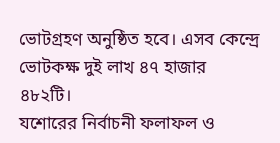ভোটগ্রহণ অনুষ্ঠিত হবে। এসব কেন্দ্রে ভোটকক্ষ দুই লাখ ৪৭ হাজার ৪৮২টি।
যশোরের নির্বাচনী ফলাফল ও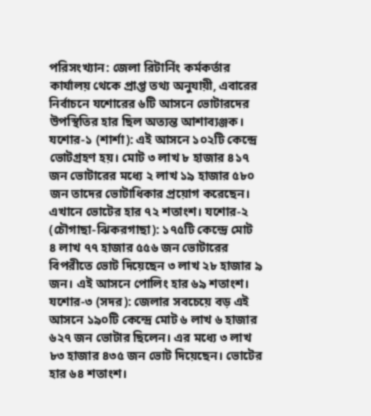পরিসংখ্যান: জেলা রিটার্নিং কর্মকর্তার কার্যালয় থেকে প্রাপ্ত তথ্য অনুযায়ী, এবারের নির্বাচনে যশোরের ৬টি আসনে ভোটারদের উপস্থিতির হার ছিল অত্যন্ত আশাব্যঞ্জক। যশোর-১ (শার্শা): এই আসনে ১০২টি কেন্দ্রে ভোটগ্রহণ হয়। মোট ৩ লাখ ৮ হাজার ৪১৭ জন ভোটারের মধ্যে ২ লাখ ১৯ হাজার ৫৮০ জন তাদের ভোটাধিকার প্রয়োগ করেছেন। এখানে ভোটের হার ৭২ শতাংশ। যশোর-২ (চৌগাছা-ঝিকরগাছা): ১৭৫টি কেন্দ্রে মোট ৪ লাখ ৭৭ হাজার ৫৫৬ জন ভোটারের বিপরীতে ভোট দিয়েছেন ৩ লাখ ২৮ হাজার ৯ জন। এই আসনে পোলিং হার ৬৯ শতাংশ। যশোর-৩ (সদর): জেলার সবচেয়ে বড় এই আসনে ১৯০টি কেন্দ্রে মোট ৬ লাখ ৬ হাজার ৬২৭ জন ভোটার ছিলেন। এর মধ্যে ৩ লাখ ৮৩ হাজার ৪৩৫ জন ভোট দিয়েছেন। ভোটের হার ৬৪ শতাংশ।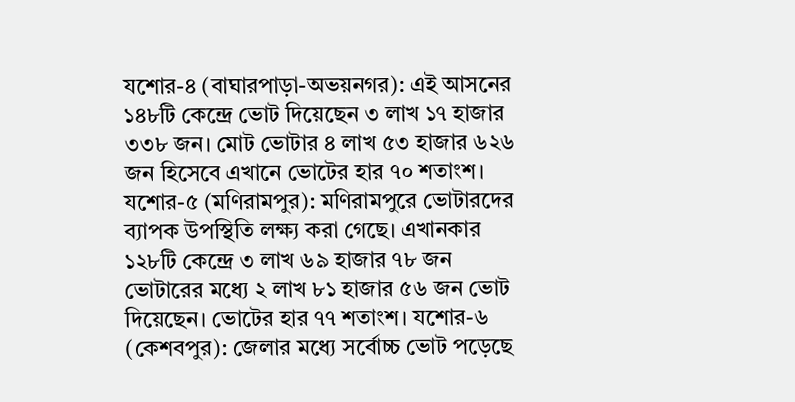যশোর-৪ (বাঘারপাড়া-অভয়নগর): এই আসনের ১৪৮টি কেন্দ্রে ভোট দিয়েছেন ৩ লাখ ১৭ হাজার ৩৩৮ জন। মোট ভোটার ৪ লাখ ৫৩ হাজার ৬২৬ জন হিসেবে এখানে ভোটের হার ৭০ শতাংশ। যশোর-৫ (মণিরামপুর): মণিরামপুরে ভোটারদের ব্যাপক উপস্থিতি লক্ষ্য করা গেছে। এখানকার ১২৮টি কেন্দ্রে ৩ লাখ ৬৯ হাজার ৭৮ জন ভোটারের মধ্যে ২ লাখ ৮১ হাজার ৫৬ জন ভোট দিয়েছেন। ভোটের হার ৭৭ শতাংশ। যশোর-৬ (কেশবপুর): জেলার মধ্যে সর্বোচ্চ ভোট পড়েছে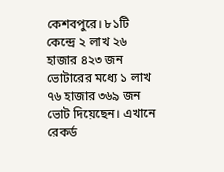কেশবপুরে। ৮১টি কেন্দ্রে ২ লাখ ২৬ হাজার ৪২৩ জন ভোটারের মধ্যে ১ লাখ ৭৬ হাজার ৩৬৯ জন ভোট দিয়েছেন। এখানে রেকর্ড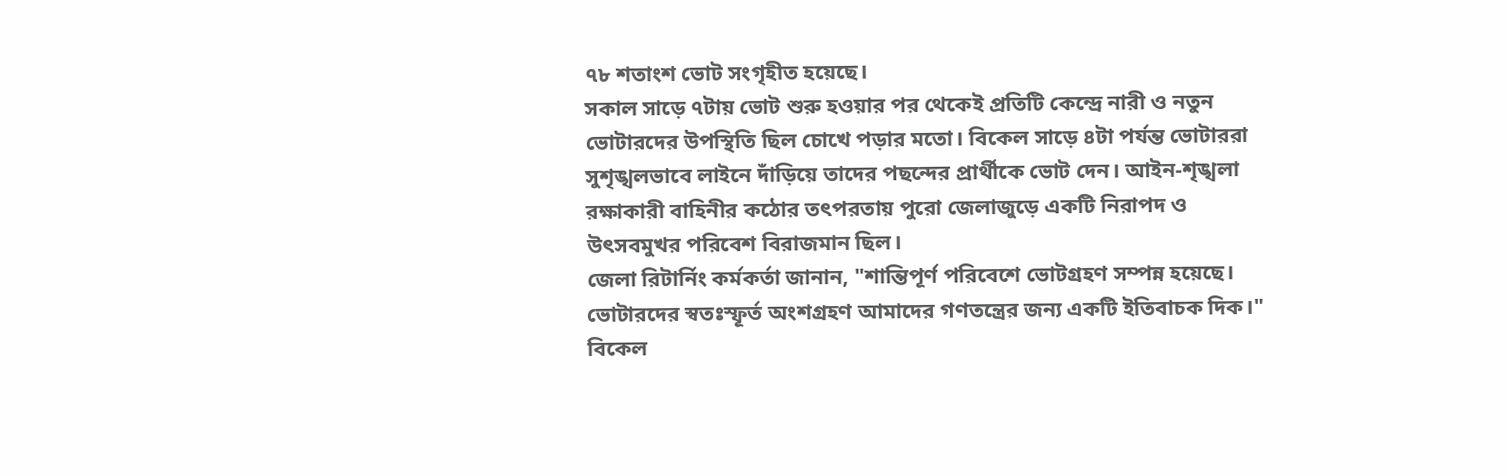৭৮ শতাংশ ভোট সংগৃহীত হয়েছে।
সকাল সাড়ে ৭টায় ভোট শুরু হওয়ার পর থেকেই প্রতিটি কেন্দ্রে নারী ও নতুন ভোটারদের উপস্থিতি ছিল চোখে পড়ার মতো। বিকেল সাড়ে ৪টা পর্যন্ত ভোটাররা সুশৃঙ্খলভাবে লাইনে দাঁড়িয়ে তাদের পছন্দের প্রার্থীকে ভোট দেন। আইন-শৃঙ্খলা রক্ষাকারী বাহিনীর কঠোর তৎপরতায় পুরো জেলাজুড়ে একটি নিরাপদ ও উৎসবমুখর পরিবেশ বিরাজমান ছিল।
জেলা রিটার্নিং কর্মকর্তা জানান, "শান্তিপূর্ণ পরিবেশে ভোটগ্রহণ সম্পন্ন হয়েছে। ভোটারদের স্বতঃস্ফূর্ত অংশগ্রহণ আমাদের গণতন্ত্রের জন্য একটি ইতিবাচক দিক।" বিকেল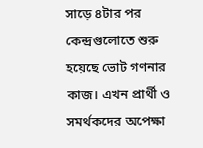সাড়ে ৪টার পর কেন্দ্রগুলোতে শুরু হয়েছে ভোট গণনার কাজ। এখন প্রার্থী ও সমর্থকদের অপেক্ষা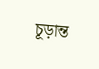চূড়ান্ত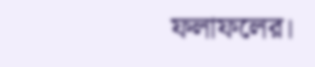ফলাফলের।